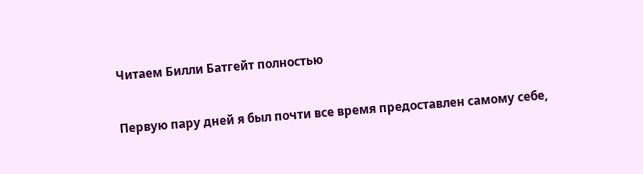Читаем Билли Батгейт полностью

Первую пару дней я был почти все время предоставлен самому себе,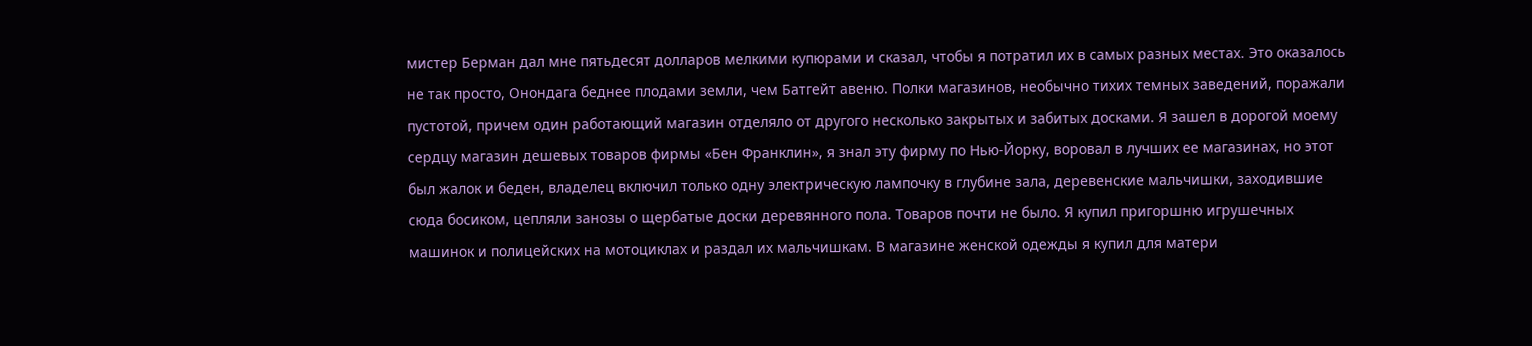мистер Берман дал мне пятьдесят долларов мелкими купюрами и сказал, чтобы я потратил их в самых разных местах. Это оказалось не так просто, Онондага беднее плодами земли, чем Батгейт авеню. Полки магазинов, необычно тихих темных заведений, поражали пустотой, причем один работающий магазин отделяло от другого несколько закрытых и забитых досками. Я зашел в дорогой моему сердцу магазин дешевых товаров фирмы «Бен Франклин», я знал эту фирму по Нью-Йорку, воровал в лучших ее магазинах, но этот был жалок и беден, владелец включил только одну электрическую лампочку в глубине зала, деревенские мальчишки, заходившие сюда босиком, цепляли занозы о щербатые доски деревянного пола. Товаров почти не было. Я купил пригоршню игрушечных машинок и полицейских на мотоциклах и раздал их мальчишкам. В магазине женской одежды я купил для матери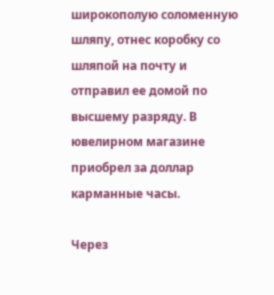широкополую соломенную шляпу, отнес коробку со шляпой на почту и отправил ее домой по высшему разряду. В ювелирном магазине приобрел за доллар карманные часы.

Через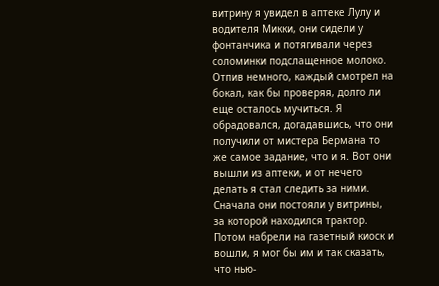витрину я увидел в аптеке Лулу и водителя Микки, они сидели у фонтанчика и потягивали через соломинки подслащенное молоко. Отпив немного, каждый смотрел на бокал, как бы проверяя, долго ли еще осталось мучиться. Я обрадовался, догадавшись, что они получили от мистера Бермана то же самое задание, что и я. Вот они вышли из аптеки, и от нечего делать я стал следить за ними. Сначала они постояли у витрины, за которой находился трактор. Потом набрели на газетный киоск и вошли, я мог бы им и так сказать, что нью-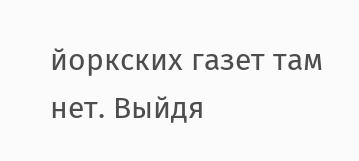йоркских газет там нет. Выйдя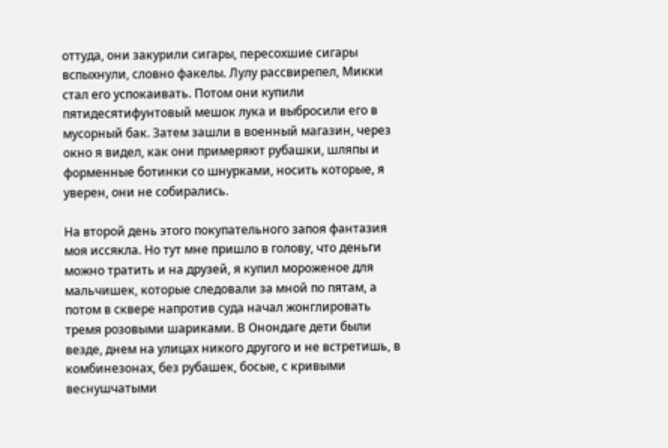оттуда, они закурили сигары, пересохшие сигары вспыхнули, словно факелы. Лулу рассвирепел, Микки стал его успокаивать. Потом они купили пятидесятифунтовый мешок лука и выбросили его в мусорный бак. Затем зашли в военный магазин, через окно я видел, как они примеряют рубашки, шляпы и форменные ботинки со шнурками, носить которые, я уверен, они не собирались.

На второй день этого покупательного запоя фантазия моя иссякла. Но тут мне пришло в голову, что деньги можно тратить и на друзей, я купил мороженое для мальчишек, которые следовали за мной по пятам, а потом в сквере напротив суда начал жонглировать тремя розовыми шариками. В Онондаге дети были везде, днем на улицах никого другого и не встретишь, в комбинезонах, без рубашек, босые, с кривыми веснушчатыми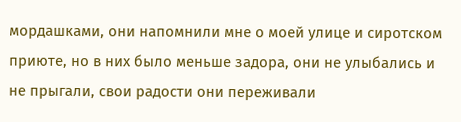мордашками, они напомнили мне о моей улице и сиротском приюте, но в них было меньше задора, они не улыбались и не прыгали, свои радости они переживали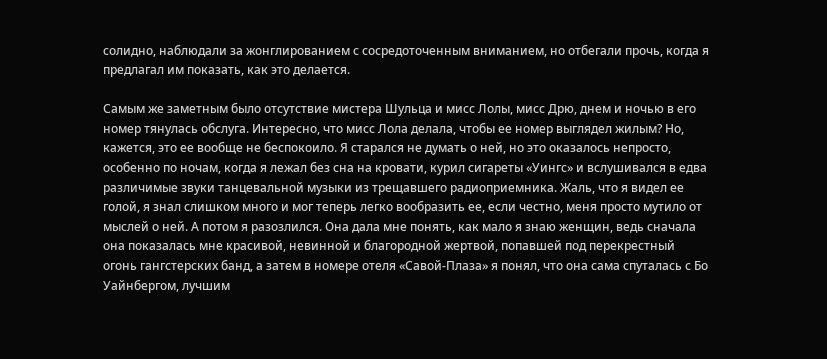солидно, наблюдали за жонглированием с сосредоточенным вниманием, но отбегали прочь, когда я предлагал им показать, как это делается.

Самым же заметным было отсутствие мистера Шульца и мисс Лолы, мисс Дрю, днем и ночью в его номер тянулась обслуга. Интересно, что мисс Лола делала, чтобы ее номер выглядел жилым? Но, кажется, это ее вообще не беспокоило. Я старался не думать о ней, но это оказалось непросто, особенно по ночам, когда я лежал без сна на кровати, курил сигареты «Уингс» и вслушивался в едва различимые звуки танцевальной музыки из трещавшего радиоприемника. Жаль, что я видел ее голой, я знал слишком много и мог теперь легко вообразить ее, если честно, меня просто мутило от мыслей о ней. А потом я разозлился. Она дала мне понять, как мало я знаю женщин, ведь сначала она показалась мне красивой, невинной и благородной жертвой, попавшей под перекрестный огонь гангстерских банд, а затем в номере отеля «Савой-Плаза» я понял, что она сама спуталась с Бо Уайнбергом, лучшим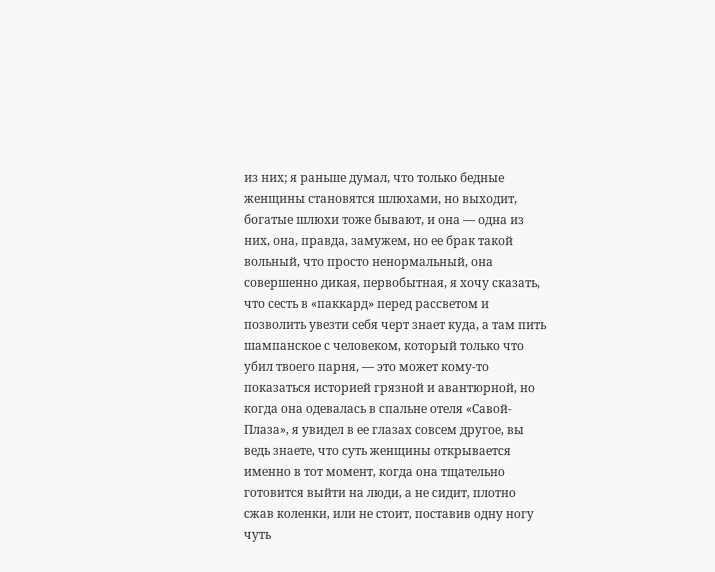из них; я раньше думал, что только бедные женщины становятся шлюхами, но выходит, богатые шлюхи тоже бывают, и она — одна из них, она, правда, замужем, но ее брак такой вольный, что просто ненормальный, она совершенно дикая, первобытная, я хочу сказать, что сесть в «паккард» перед рассветом и позволить увезти себя черт знает куда, а там пить шампанское с человеком, который только что убил твоего парня, — это может кому-то показаться историей грязной и авантюрной, но когда она одевалась в спальне отеля «Савой-Плаза», я увидел в ее глазах совсем другое, вы ведь знаете, что суть женщины открывается именно в тот момент, когда она тщательно готовится выйти на люди, а не сидит, плотно сжав коленки, или не стоит, поставив одну ногу чуть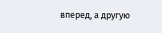вперед, а другую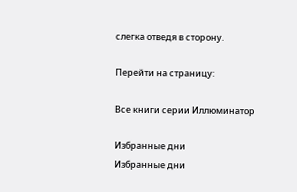слегка отведя в сторону.

Перейти на страницу:

Все книги серии Иллюминатор

Избранные дни
Избранные дни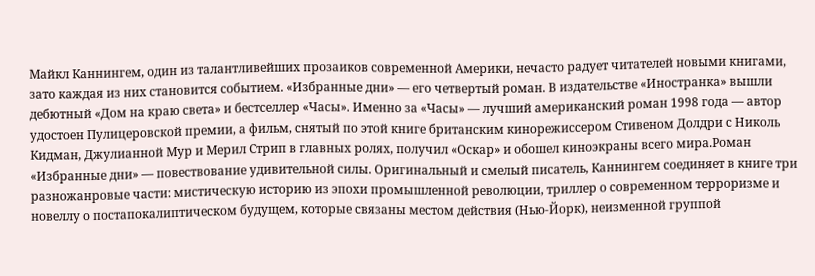Майкл Каннингем, один из талантливейших прозаиков современной Америки, нечасто радует читателей новыми книгами, зато каждая из них становится событием. «Избранные дни» — его четвертый роман. В издательстве «Иностранка» вышли дебютный «Дом на краю света» и бестселлер «Часы». Именно за «Часы» — лучший американский роман 1998 года — автор удостоен Пулицеровской премии, а фильм, снятый по этой книге британским кинорежиссером Стивеном Долдри с Николь Кидман, Джулианной Мур и Мерил Стрип в главных ролях, получил «Оскар» и обошел киноэкраны всего мира.Роман «Избранные дни» — повествование удивительной силы. Оригинальный и смелый писатель, Каннингем соединяет в книге три разножанровые части: мистическую историю из эпохи промышленной революции, триллер о современном терроризме и новеллу о постапокалиптическом будущем, которые связаны местом действия (Нью-Йорк), неизменной группой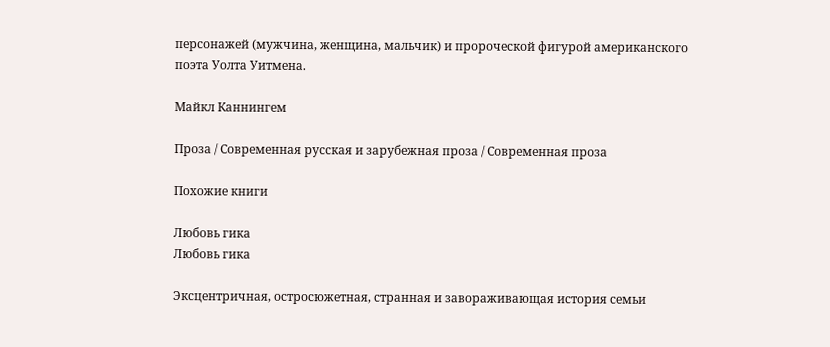персонажей (мужчина, женщина, мальчик) и пророческой фигурой американского поэта Уолта Уитмена.

Майкл Каннингем

Проза / Современная русская и зарубежная проза / Современная проза

Похожие книги

Любовь гика
Любовь гика

Эксцентричная, остросюжетная, странная и завораживающая история семьи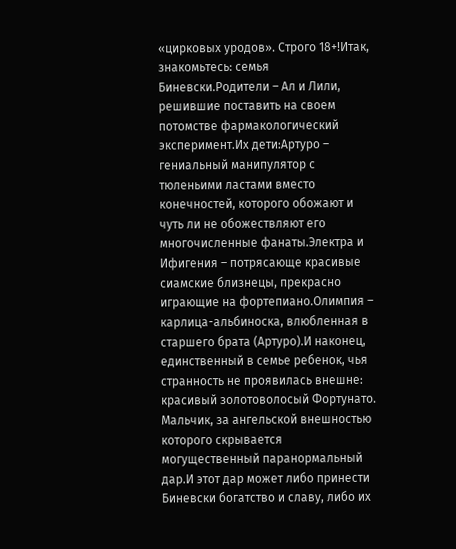«цирковых уродов». Строго 18+!Итак, знакомьтесь: семья Биневски.Родители – Ал и Лили, решившие поставить на своем потомстве фармакологический эксперимент.Их дети:Артуро – гениальный манипулятор с тюленьими ластами вместо конечностей, которого обожают и чуть ли не обожествляют его многочисленные фанаты.Электра и Ифигения – потрясающе красивые сиамские близнецы, прекрасно играющие на фортепиано.Олимпия – карлица-альбиноска, влюбленная в старшего брата (Артуро).И наконец, единственный в семье ребенок, чья странность не проявилась внешне: красивый золотоволосый Фортунато. Мальчик, за ангельской внешностью которого скрывается могущественный паранормальный дар.И этот дар может либо принести Биневски богатство и славу, либо их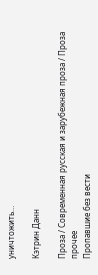уничтожить…

Кэтрин Данн

Проза / Современная русская и зарубежная проза / Проза прочее
Пропавшие без вести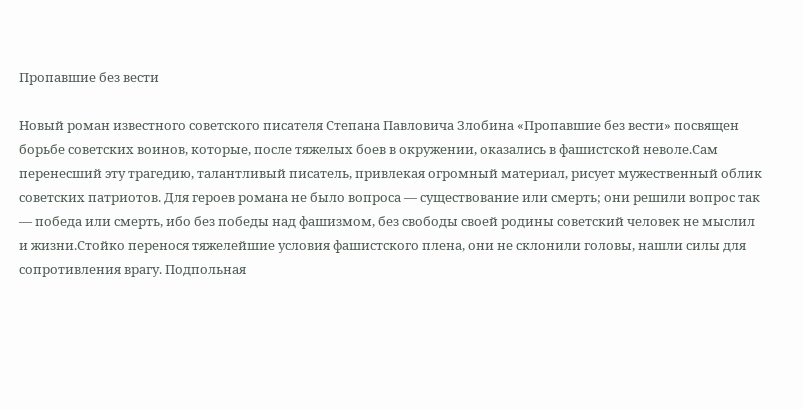Пропавшие без вести

Новый роман известного советского писателя Степана Павловича Злобина «Пропавшие без вести» посвящен борьбе советских воинов, которые, после тяжелых боев в окружении, оказались в фашистской неволе.Сам перенесший эту трагедию, талантливый писатель, привлекая огромный материал, рисует мужественный облик советских патриотов. Для героев романа не было вопроса — существование или смерть; они решили вопрос так — победа или смерть, ибо без победы над фашизмом, без свободы своей родины советский человек не мыслил и жизни.Стойко перенося тяжелейшие условия фашистского плена, они не склонили головы, нашли силы для сопротивления врагу. Подпольная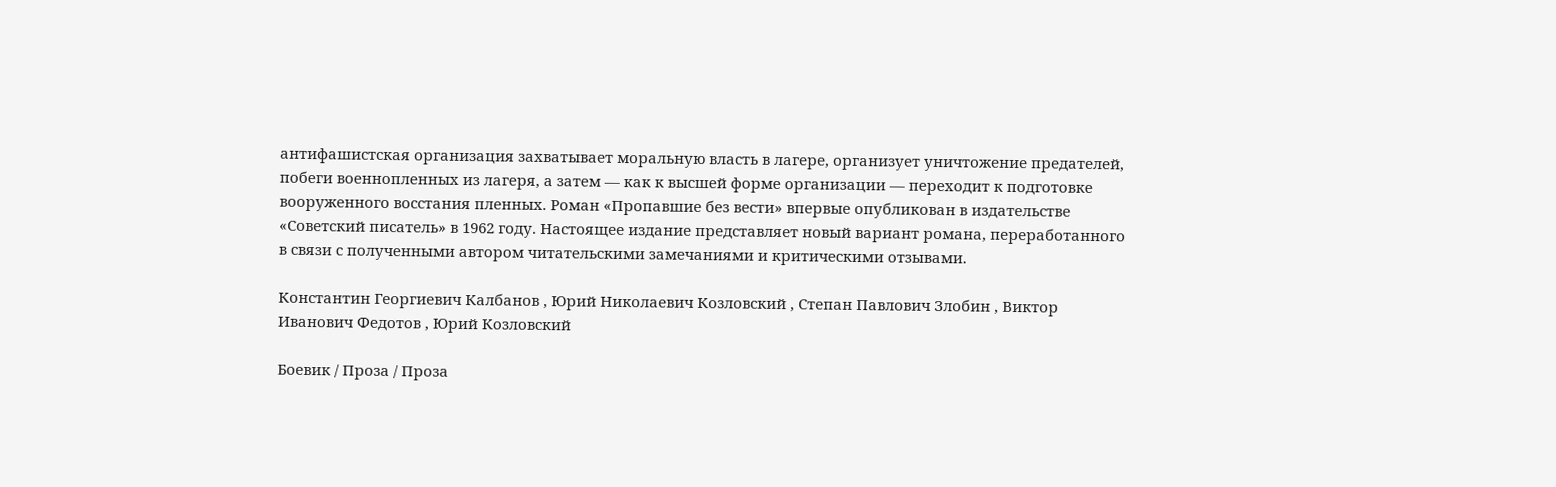антифашистская организация захватывает моральную власть в лагере, организует уничтожение предателей, побеги военнопленных из лагеря, а затем — как к высшей форме организации — переходит к подготовке вооруженного восстания пленных. Роман «Пропавшие без вести» впервые опубликован в издательстве «Советский писатель» в 1962 году. Настоящее издание представляет новый вариант романа, переработанного в связи с полученными автором читательскими замечаниями и критическими отзывами.

Константин Георгиевич Калбанов , Юрий Николаевич Козловский , Степан Павлович Злобин , Виктор Иванович Федотов , Юрий Козловский

Боевик / Проза / Проза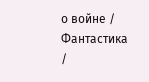о войне / Фантастика /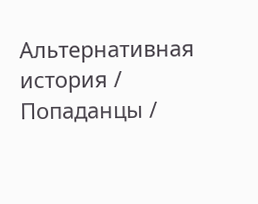Альтернативная история / Попаданцы /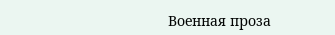Военная проза